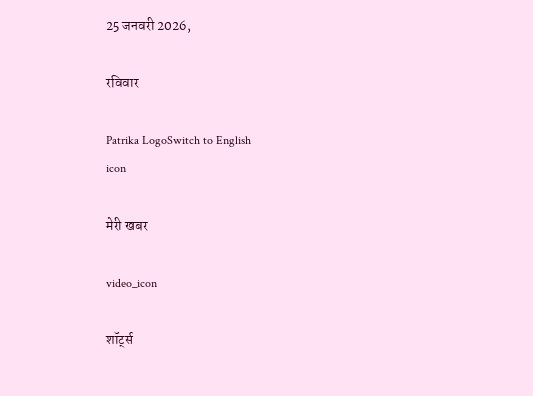25 जनवरी 2026,

रविवार

Patrika LogoSwitch to English
icon

मेरी खबर

video_icon

शॉर्ट्स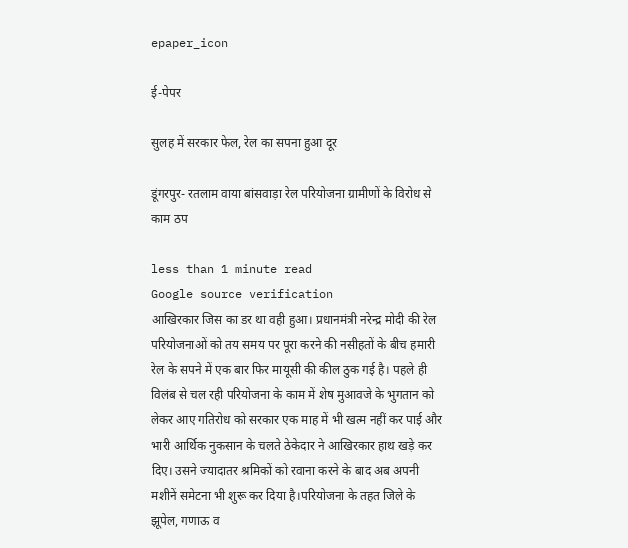epaper_icon

ई-पेपर

सुलह में सरकार फेल, रेल का सपना हुआ दूर

डूंगरपुर- रतलाम वाया बांसवाड़ा रेल परियोजना ग्रामीणों के विरोध से काम ठप

less than 1 minute read
Google source verification
आखिरकार जिस का डर था वही हुआ। प्रधानमंत्री नरेन्द्र मोदी की रेल परियोजनाओं को तय समय पर पूरा करने की नसीहतों के बीच हमारी रेल के सपने में एक बार फिर मायूसी की कील ठुक गई है। पहले ही विलंब से चल रही परियोजना के काम में शेष मुआवजे के भुगतान को लेकर आए गतिरोध को सरकार एक माह में भी खत्म नहीं कर पाई और भारी आर्थिक नुकसान के चलते ठेकेदार ने आखिरकार हाथ खड़े कर दिए। उसने ज्यादातर श्रमिकों को रवाना करने के बाद अब अपनी मशीनें समेटना भी शुरू कर दिया है।परियोजना के तहत जिले के झूपेल, गणाऊ व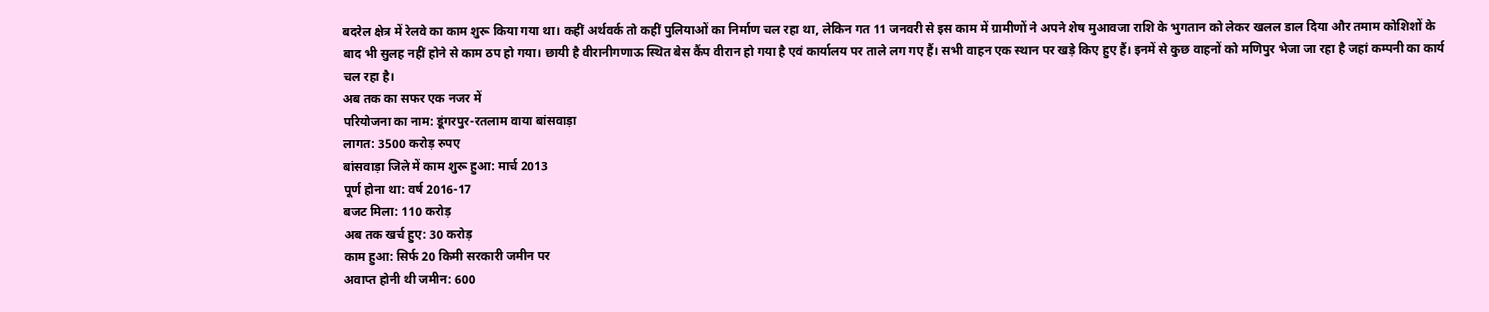बदरेल क्षेत्र में रेलवे का काम शुरू किया गया था। कहीं अर्थवर्क तो कहीं पुलियाओं का निर्माण चल रहा था, लेकिन गत 11 जनवरी से इस काम में ग्रामीणों ने अपने शेष मुआवजा राशि के भुगतान को लेकर खलल डाल दिया और तमाम कोशिशों के बाद भी सुलह नहीं होने से काम ठप हो गया। छायी है वीरानीगणाऊ स्थित बेस कैंप वीरान हो गया है एवं कार्यालय पर ताले लग गए हैं। सभी वाहन एक स्थान पर खड़े किए हुए हैं। इनमें से कुछ वाहनों को मणिपुर भेजा जा रहा है जहां कम्पनी का कार्य चल रहा है।
अब तक का सफर एक नजर में
परियोजना का नाम: डूंगरपुर-रतलाम वाया बांसवाड़ा
लागत: 3500 करोड़ रुपए
बांसवाड़ा जिले में काम शुरू हुआ: मार्च 2013
पूर्ण होना था: वर्ष 2016-17
बजट मिला: 110 करोड़
अब तक खर्च हुए: 30 करोड़
काम हुआ: सिर्फ 20 किमी सरकारी जमीन पर
अवाप्त होनी थी जमीन: 600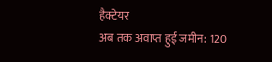हैक्टेयर
अब तक अवाप्त हुई जमीन: 120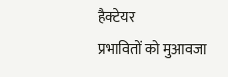हैक्टेयर
प्रभावितों को मुआवजा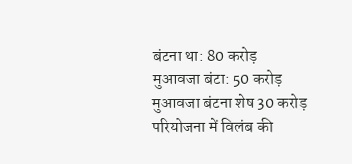बंटना था: 80 करोड़
मुआवजा बंटा: 50 करोड़
मुआवजा बंटना शेष 30 करोड़
परियोजना में विलंब की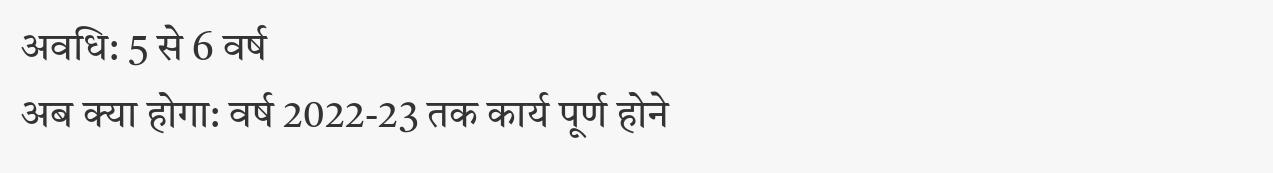अवधि: 5 से 6 वर्ष
अब क्या होगा: वर्ष 2022-23 तक कार्य पूर्ण होने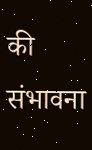की संभावना